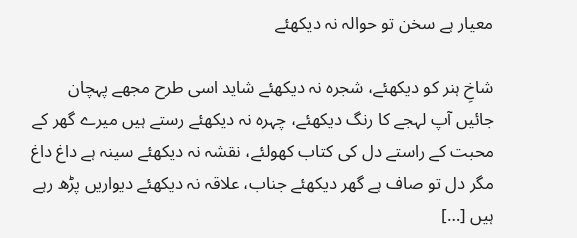معیار ہے سخن تو حوالہ نہ دیکھئے

شاخِ ہنر کو دیکھئے، شجرہ نہ دیکھئے شاید اسی طرح مجھے پہچان جائیں آپ لہجے کا رنگ دیکھئے، چہرہ نہ دیکھئے رستے ہیں میرے گھر کے محبت کے راستے دل کی کتاب کھولئے، نقشہ نہ دیکھئے سینہ ہے داغ داغ مگر دل تو صاف ہے گھر دیکھئے جناب، علاقہ نہ دیکھئے دیواریں پڑھ رہے ہیں […]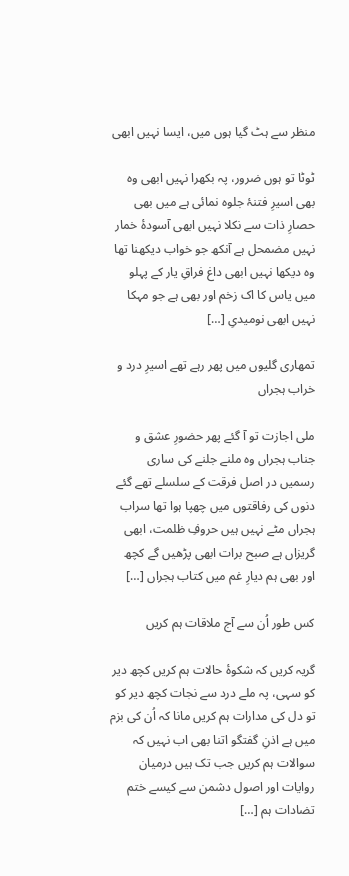منظر سے ہٹ گیا ہوں میں، ایسا نہیں ابھی

ٹوٹا تو ہوں ضرور، پہ بکھرا نہیں ابھی وہ بھی اسیرِ فتنۂ جلوہ نمائی ہے میں بھی حصارِ ذات سے نکلا نہیں ابھی آسودۂ خمار نہیں مضمحل ہے آنکھ جو خواب دیکھنا تھا وہ دیکھا نہیں ابھی داغ فراقِ یار کے پہلو میں یاس کا اک زخم اور بھی ہے جو مہکا نہیں ابھی نومیدیِ […]

تمھاری گلیوں میں پھر رہے تھے اسیرِ درد و خراب ہجراں

ملی اجازت تو آ گئے پھر حضورِ عشق و جناب ہجراں وہ ملنے جلنے کی ساری رسمیں در اصل فرقت کے سلسلے تھے گئے دنوں کی رفاقتوں میں چھپا ہوا تھا سراب ہجراں مٹے نہیں ہیں حروفِ ظلمت، ابھی گریزاں ہے صبح برات ابھی پڑھیں گے کچھ اور بھی ہم دیارِ غم میں کتاب ہجراں […]

کس طور اُن سے آج ملاقات ہم کریں

گریہ کریں کہ شکوۂ حالات ہم کریں کچھ دیر کو سہی، پہ ملے درد سے نجات کچھ دیر کو تو دل کی مدارات ہم کریں مانا کہ اُن کی بزم میں ہے اذنِ گفتگو اتنا بھی اب نہیں کہ سوالات ہم کریں جب تک ہیں درمیان روایات اور اصول دشمن سے کیسے ختم تضادات ہم […]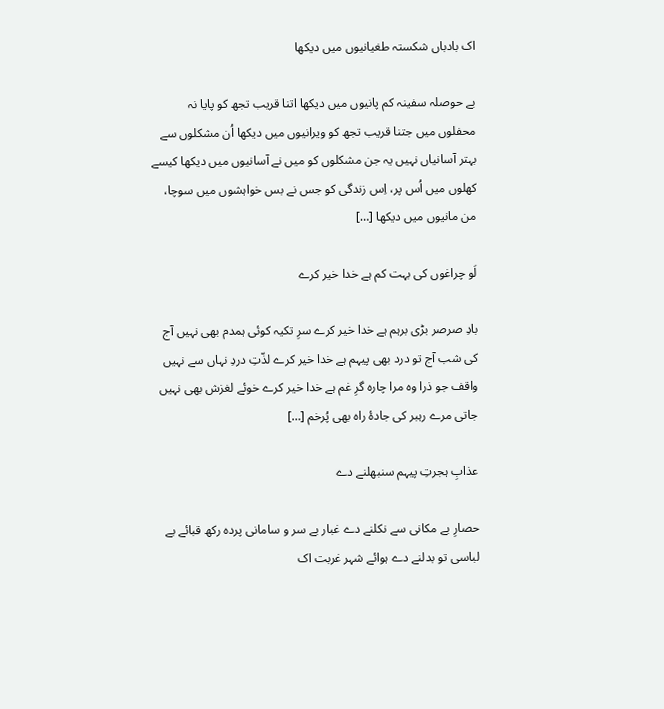اک بادباں شکستہ طغیانیوں میں دیکھا

بے حوصلہ سفینہ کم پانیوں میں دیکھا اتنا قریب تجھ کو پایا نہ محفلوں میں جتنا قریب تجھ کو ویرانیوں میں دیکھا اُن مشکلوں سے بہتر آسانیاں نہیں یہ جن مشکلوں کو میں نے آسانیوں میں دیکھا کیسے کھلوں میں اُس پر، اِس زندگی کو جس نے بس خواہشوں میں سوچا، من مانیوں میں دیکھا […]

لَو چراغوں کی بہت کم ہے خدا خیر کرے

بادِ صرصر بڑی برہم ہے خدا خیر کرے سرِ تکیہ کوئی ہمدم بھی نہیں آج کی شب آج تو درد بھی پیہم ہے خدا خیر کرے لذّتِ دردِ نہاں سے نہیں واقف جو ذرا وہ مرا چارہ گرِ غم ہے خدا خیر کرے خوئے لغزش بھی نہیں جاتی مرے رہبر کی جادۂ راہ بھی پُرخم […]

عذابِ ہجرتِ پیہم سنبھلنے دے

حصارِ بے مکانی سے نکلنے دے غبار بے سر و سامانی پردہ رکھ قبائے بے لباسی تو بدلنے دے ہوائے شہر غربت اک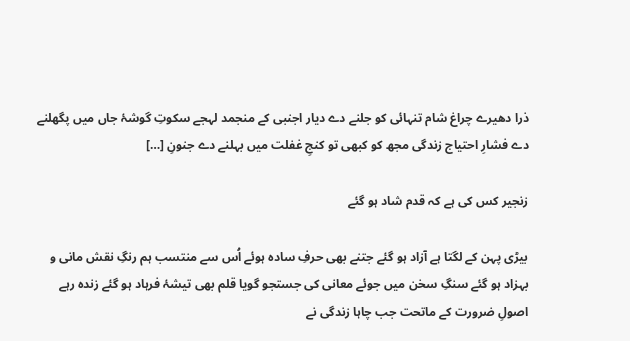ذرا دھیرے چراغ شام تنہائی کو جلنے دے دیار اجنبی کے منجمد لہجے سکوتِ گوشۂ جاں میں پگھلنے دے فشارِ احتیاج زندگی مجھ کو کبھی تو کنجِ غفلت میں بہلنے دے جنونِ […]

زنجیر کس کی ہے کہ قدم شاد ہو گئے

بیڑی پہن کے لگتا ہے آزاد ہو گئے جتنے بھی حرفِ سادہ ہوئے اُس سے منتسب ہم رنگِ نقش مانی و بہزاد ہو گئے سنگِ سخن میں جوئے معانی کی جستجو گویا قلم بھی تیشۂ فرہاد ہو گئے زندہ رہے اصولِ ضرورت کے ماتحت جب چاہا زندگی نے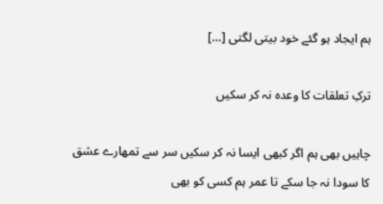ہم ایجاد ہو گئے خود بیتی لگتی […]

ترکِ تعلقات کا وعدہ نہ کر سکیں

چاہیں بھی ہم اگر کبھی ایسا نہ کر سکیں سر سے تمھارے عشق کا سودا نہ جا سکے تا عمر ہم کسی کو بھی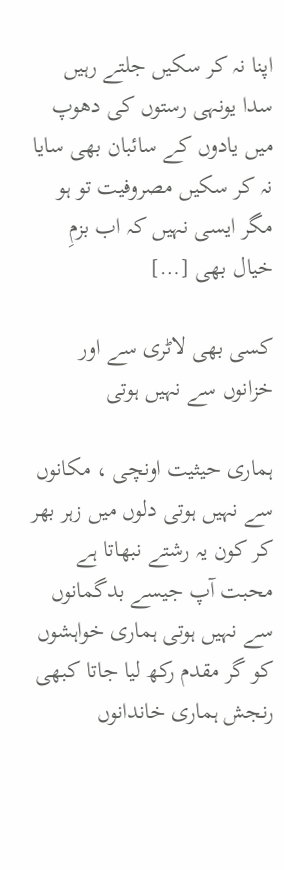اپنا نہ کر سکیں جلتے رہیں سدا یونہی رستوں کی دھوپ میں یادوں کے سائبان بھی سایا نہ کر سکیں مصروفیت تو ہو مگر ایسی نہیں کہ اب بزمِ خیال بھی […]

کسی بھی لاٹری سے اور خزانوں سے نہیں ہوتی

ہماری حیثیت اونچی ، مکانوں سے نہیں ہوتی دلوں میں زہر بھر کر کون یہ رشتے نبھاتا ہے محبت آپ جیسے بدگمانوں سے نہیں ہوتی ہماری خواہشوں کو گر مقدم رکھ لیا جاتا کبھی رنجش ہماری خاندانوں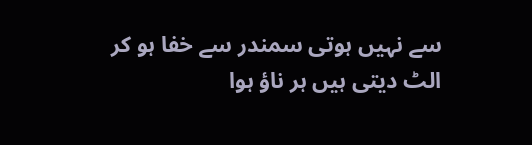سے نہیں ہوتی سمندر سے خفا ہو کر الٹ دیتی ہیں ہر ناؤ ہوا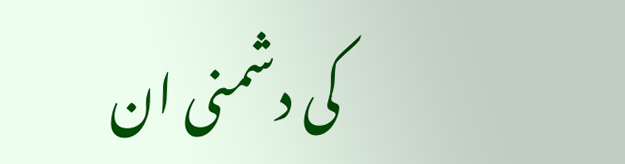کی دشمنی ان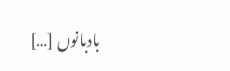بادبانوں […]